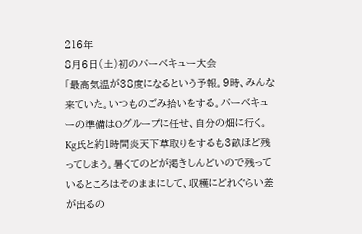216年
8月6日(土)初のバーベキュー大会
「最高気温が38度になるという予報。9時、みんな来ていた。いつものごみ拾いをする。バーベキューの準備はOグループに任せ、自分の畑に行く。Kg氏と約1時間炎天下草取りをするも3畝ほど残ってしまう。暑くてのどが渇きしんどいので残っているところはそのままにして、収穫にどれぐらい差が出るの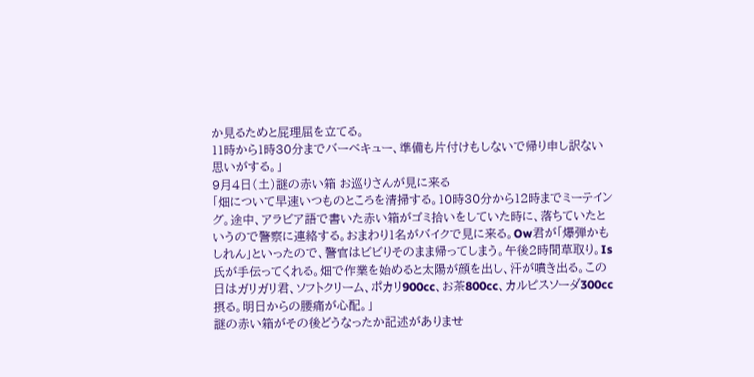か見るためと屁理屈を立てる。
11時から1時30分までバーベキュー、準備も片付けもしないで帰り申し訳ない思いがする。」
9月4日(土)謎の赤い箱 お巡りさんが見に来る
「畑について早速いつものところを清掃する。10時30分から12時までミーテイング。途中、アラビア語で書いた赤い箱がゴミ拾いをしていた時に、落ちていたというので警察に連絡する。おまわり1名がバイクで見に来る。Ow君が「爆弾かもしれん」といったので、警官はビビりそのまま帰ってしまう。午後2時間草取り。Is氏が手伝ってくれる。畑で作業を始めると太陽が顔を出し、汗が噴き出る。この日はガリガリ君、ソフトクリーム、ポカリ900cc、お茶800cc、カルピスソーダ300cc摂る。明日からの腰痛が心配。」
謎の赤い箱がその後どうなったか記述がありませ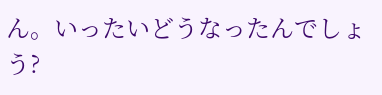ん。いったいどうなったんでしょう?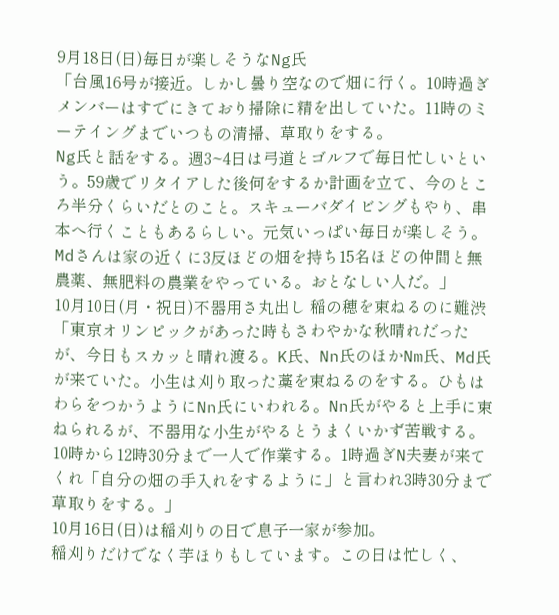9月18日(日)毎日が楽しそうなNg氏
「台風16号が接近。しかし曇り空なので畑に行く。10時過ぎメンバーはすでにきており掃除に精を出していた。11時のミーテイングまでいつもの清掃、草取りをする。
Ng氏と話をする。週3~4日は弓道とゴルフで毎日忙しいという。59歳でリタイアした後何をするか計画を立て、今のところ半分くらいだとのこと。スキューバダイビングもやり、串本へ行くこともあるらしい。元気いっぱい毎日が楽しそう。Mdさんは家の近くに3反ほどの畑を持ち15名ほどの仲間と無農薬、無肥料の農業をやっている。おとなしい人だ。」
10月10日(月・祝日)不器用さ丸出し 稲の穂を束ねるのに難渋
「東京オリンピックがあった時もさわやかな秋晴れだったが、今日もスカッと晴れ渡る。K氏、Nn氏のほかNm氏、Md氏が来ていた。小生は刈り取った藁を束ねるのをする。ひもはわらをつかうようにNn氏にいわれる。Nn氏がやると上手に束ねられるが、不器用な小生がやるとうまくいかず苦戦する。10時から12時30分まで一人で作業する。1時過ぎN夫妻が来てくれ「自分の畑の手入れをするように」と言われ3時30分まで草取りをする。」
10月16日(日)は稲刈りの日で息子一家が参加。
稲刈りだけでなく芋ほりもしています。この日は忙しく、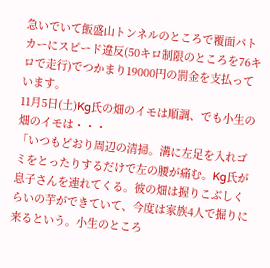急いでいて飯盛山トンネルのところで覆面パトカーにスピード違反(50キロ制限のところを76キロで走行)でつかまり19000円の罰金を支払っています。
11月5日(土)Kg氏の畑のイモは順調、でも小生の畑のイモは・・・
「いつもどおり周辺の清掃。溝に左足を入れゴミをとったりするだけで左の腰が痛む。Kg氏が息子さんを連れてくる。彼の畑は握りこぶしくらいの芋ができていて、今度は家族4人で掘りに来るという。小生のところ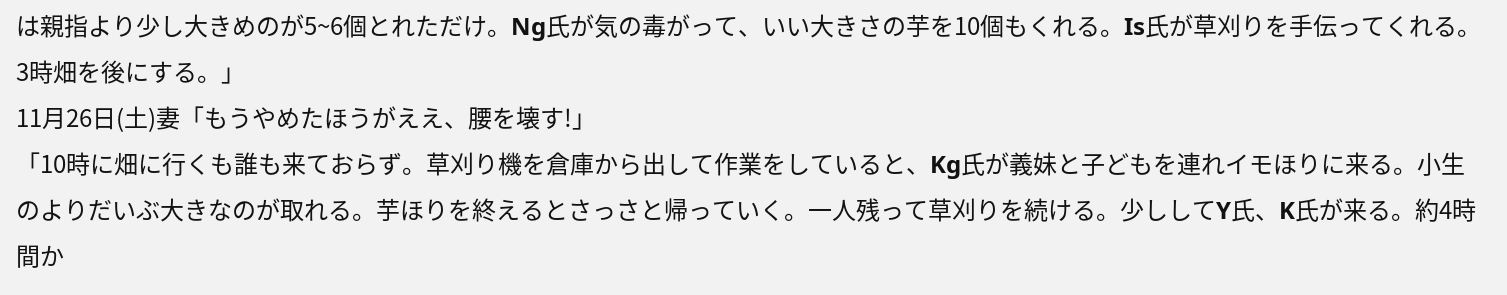は親指より少し大きめのが5~6個とれただけ。Ng氏が気の毒がって、いい大きさの芋を10個もくれる。Is氏が草刈りを手伝ってくれる。3時畑を後にする。」
11月26日(土)妻「もうやめたほうがええ、腰を壊す!」
「10時に畑に行くも誰も来ておらず。草刈り機を倉庫から出して作業をしていると、Kg氏が義妹と子どもを連れイモほりに来る。小生のよりだいぶ大きなのが取れる。芋ほりを終えるとさっさと帰っていく。一人残って草刈りを続ける。少ししてY氏、K氏が来る。約4時間か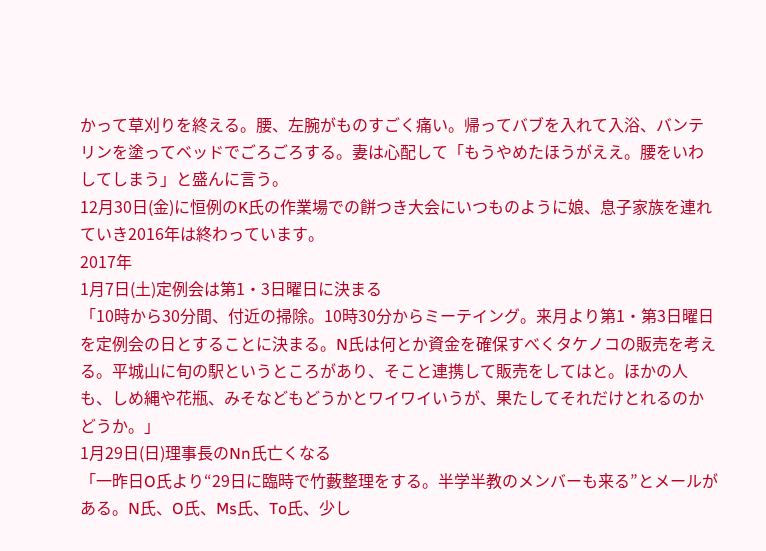かって草刈りを終える。腰、左腕がものすごく痛い。帰ってバブを入れて入浴、バンテリンを塗ってベッドでごろごろする。妻は心配して「もうやめたほうがええ。腰をいわしてしまう」と盛んに言う。
12月30日(金)に恒例のK氏の作業場での餅つき大会にいつものように娘、息子家族を連れていき2016年は終わっています。
2017年
1月7日(土)定例会は第1・3日曜日に決まる
「10時から30分間、付近の掃除。10時30分からミーテイング。来月より第1・第3日曜日を定例会の日とすることに決まる。N氏は何とか資金を確保すべくタケノコの販売を考える。平城山に旬の駅というところがあり、そこと連携して販売をしてはと。ほかの人も、しめ縄や花瓶、みそなどもどうかとワイワイいうが、果たしてそれだけとれるのかどうか。」
1月29日(日)理事長のNn氏亡くなる
「一昨日O氏より“29日に臨時で竹藪整理をする。半学半教のメンバーも来る”とメールがある。N氏、O氏、Ms氏、To氏、少し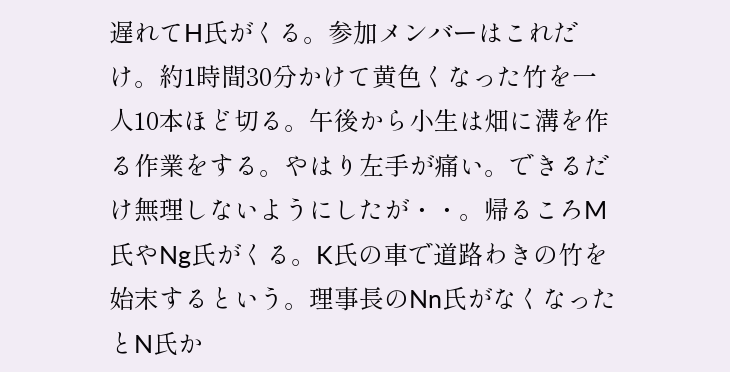遅れてH氏がくる。参加メンバーはこれだけ。約1時間30分かけて黄色くなった竹を一人10本ほど切る。午後から小生は畑に溝を作る作業をする。やはり左手が痛い。できるだけ無理しないようにしたが・・。帰るころM氏やNg氏がくる。K氏の車で道路わきの竹を始末するという。理事長のNn氏がなくなったとN氏か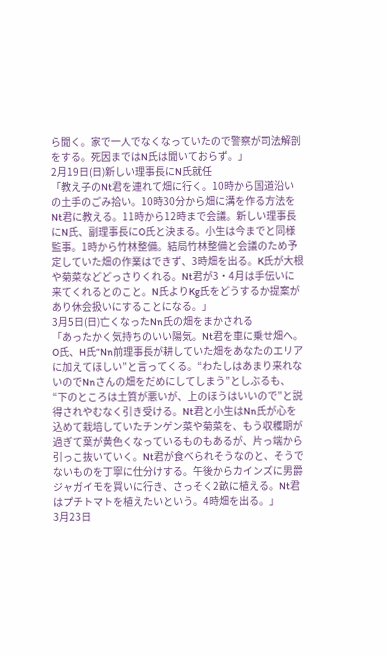ら聞く。家で一人でなくなっていたので警察が司法解剖をする。死因まではN氏は聞いておらず。」
2月19日(日)新しい理事長にN氏就任
「教え子のNt君を連れて畑に行く。10時から国道沿いの土手のごみ拾い。10時30分から畑に溝を作る方法をNt君に教える。11時から12時まで会議。新しい理事長にN氏、副理事長にO氏と決まる。小生は今までと同様監事。1時から竹林整備。結局竹林整備と会議のため予定していた畑の作業はできず、3時畑を出る。K氏が大根や菊菜などどっさりくれる。Nt君が3・4月は手伝いに来てくれるとのこと。N氏よりKg氏をどうするか提案があり休会扱いにすることになる。」
3月5日(日)亡くなったNn氏の畑をまかされる
「あったかく気持ちのいい陽気。Nt君を車に乗せ畑へ。O氏、H氏“Nn前理事長が耕していた畑をあなたのエリアに加えてほしい”と言ってくる。“わたしはあまり来れないのでNnさんの畑をだめにしてしまう”としぶるも、“下のところは土質が悪いが、上のほうはいいので”と説得されやむなく引き受ける。Nt君と小生はNn氏が心を込めて栽培していたチンゲン菜や菊菜を、もう収穫期が過ぎて葉が黄色くなっているものもあるが、片っ端から引っこ抜いていく。Nt君が食べられそうなのと、そうでないものを丁寧に仕分けする。午後からカインズに男爵ジャガイモを買いに行き、さっそく2畝に植える。Nt君はプチトマトを植えたいという。4時畑を出る。」
3月23日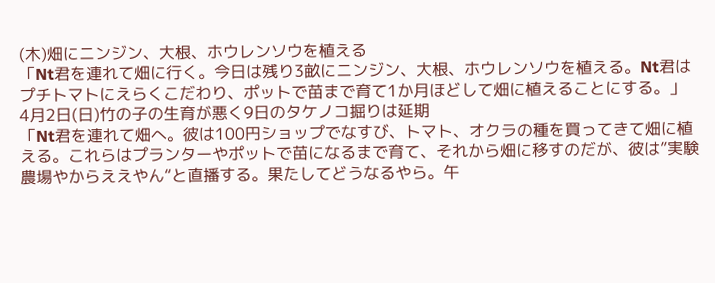(木)畑にニンジン、大根、ホウレンソウを植える
「Nt君を連れて畑に行く。今日は残り3畝にニンジン、大根、ホウレンソウを植える。Nt君はプチトマトにえらくこだわり、ポットで苗まで育て1か月ほどして畑に植えることにする。」
4月2日(日)竹の子の生育が悪く9日のタケノコ掘りは延期
「Nt君を連れて畑へ。彼は100円ショップでなすび、トマト、オクラの種を買ってきて畑に植える。これらはプランターやポットで苗になるまで育て、それから畑に移すのだが、彼は”実験農場やからええやん“と直播する。果たしてどうなるやら。午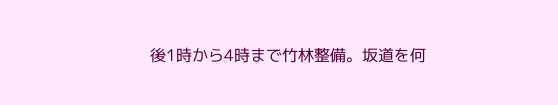後1時から4時まで竹林整備。坂道を何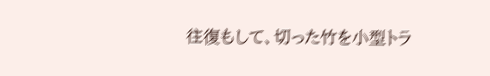往復もして、切った竹を小型トラ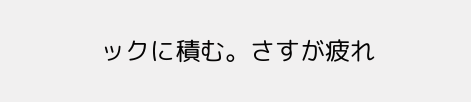ックに積む。さすが疲れ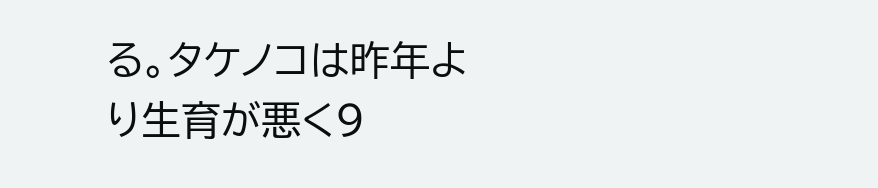る。タケノコは昨年より生育が悪く9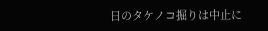日のタケノコ掘りは中止に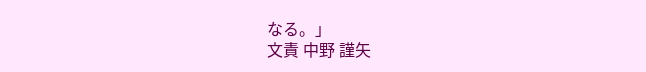なる。」
文責 中野 謹矢